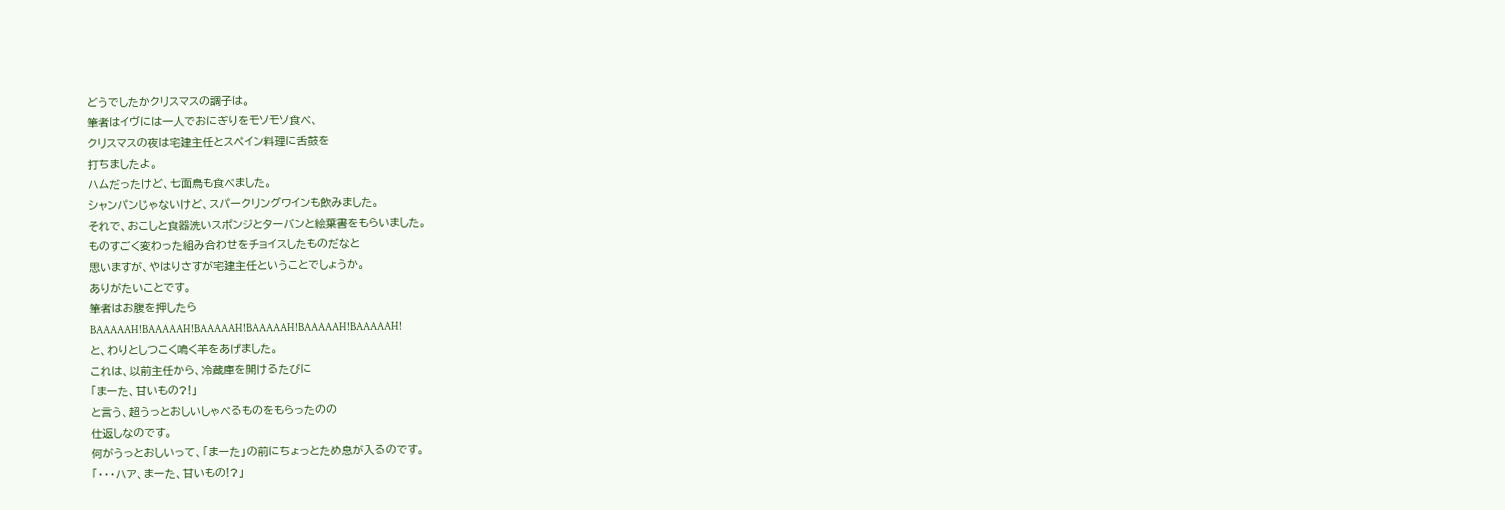どうでしたかクリスマスの調子は。
筆者はイヴには一人でおにぎりをモソモソ食べ、
クリスマスの夜は宅建主任とスペイン料理に舌鼓を
打ちましたよ。
ハムだったけど、七面鳥も食べました。
シャンパンじゃないけど、スパークリングワインも飲みました。
それで、おこしと食器洗いスポンジとターバンと絵葉書をもらいました。
ものすごく変わった組み合わせをチョイスしたものだなと
思いますが、やはりさすが宅建主任ということでしょうか。
ありがたいことです。
筆者はお腹を押したら
BAAAAAH!BAAAAAH!BAAAAAH!BAAAAAH!BAAAAAH!BAAAAAH!
と、わりとしつこく鳴く羊をあげました。
これは、以前主任から、冷蔵庫を開けるたびに
「まーた、甘いもの?!」
と言う、超うっとおしいしゃべるものをもらったのの
仕返しなのです。
何がうっとおしいって、「まーた」の前にちょっとため息が入るのです。
「・・・ハア、まーた、甘いもの!?」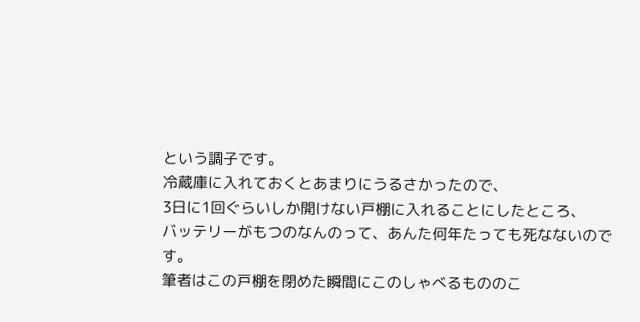という調子です。
冷蔵庫に入れておくとあまりにうるさかったので、
3日に1回ぐらいしか開けない戸棚に入れることにしたところ、
バッテリーがもつのなんのって、あんた何年たっても死なないのです。
筆者はこの戸棚を閉めた瞬間にこのしゃべるもののこ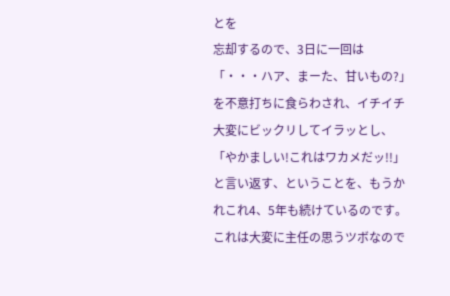とを
忘却するので、3日に一回は
「・・・ハア、まーた、甘いもの?」
を不意打ちに食らわされ、イチイチ大変にビックリしてイラッとし、
「やかましい!これはワカメだッ!!」
と言い返す、ということを、もうかれこれ4、5年も続けているのです。
これは大変に主任の思うツボなので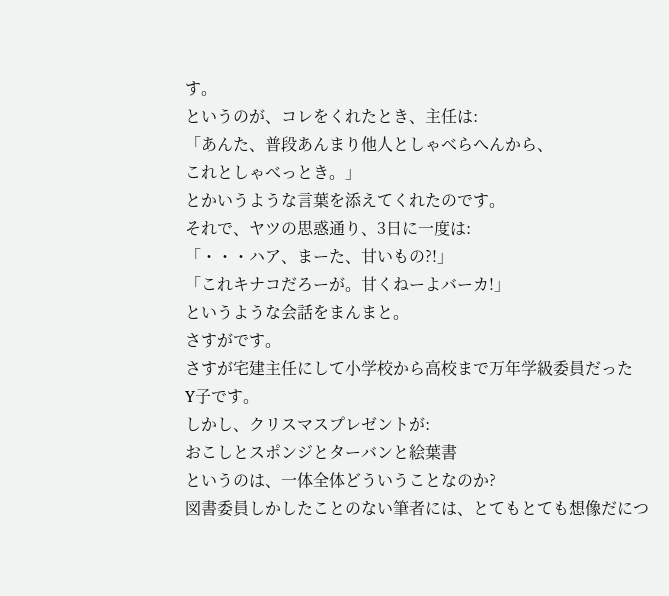す。
というのが、コレをくれたとき、主任は:
「あんた、普段あんまり他人としゃべらへんから、
これとしゃべっとき。」
とかいうような言葉を添えてくれたのです。
それで、ヤツの思惑通り、3日に一度は:
「・・・ハア、まーた、甘いもの?!」
「これキナコだろーが。甘くねーよバーカ!」
というような会話をまんまと。
さすがです。
さすが宅建主任にして小学校から高校まで万年学級委員だった
Y子です。
しかし、クリスマスプレゼントが:
おこしとスポンジとターバンと絵葉書
というのは、一体全体どういうことなのか?
図書委員しかしたことのない筆者には、とてもとても想像だにつ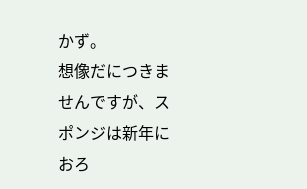かず。
想像だにつきませんですが、スポンジは新年におろ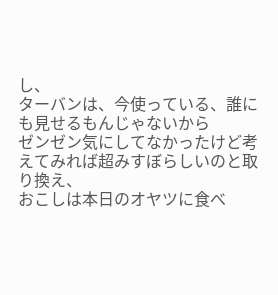し、
ターバンは、今使っている、誰にも見せるもんじゃないから
ゼンゼン気にしてなかったけど考えてみれば超みすぼらしいのと取り換え、
おこしは本日のオヤツに食べ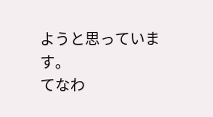ようと思っています。
てなわ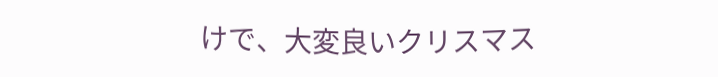けで、大変良いクリスマス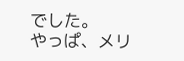でした。
やっぱ、メリ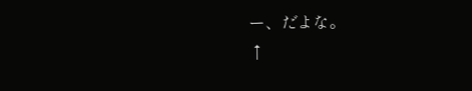ー、だよな。
↑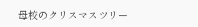母校のクリスマスツリー